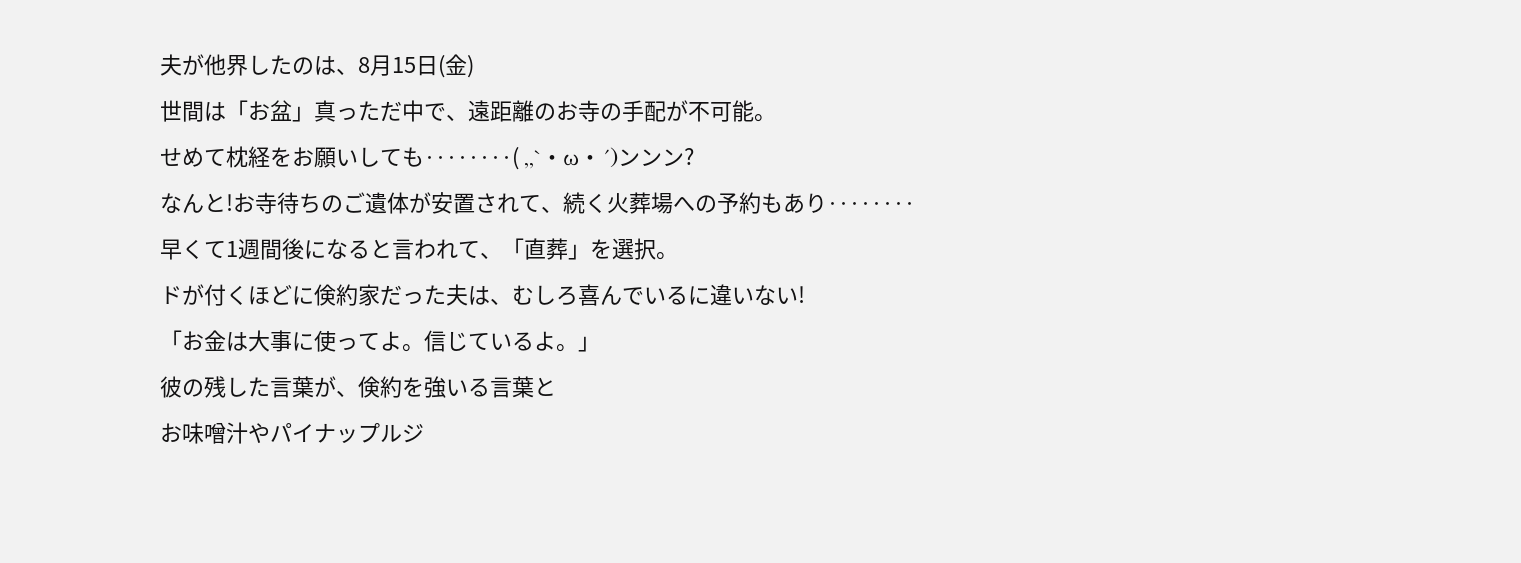夫が他界したのは、8月15日(金)
世間は「お盆」真っただ中で、遠距離のお寺の手配が不可能。
せめて枕経をお願いしても‥‥‥‥( ,,`・ω・´)ンンン?
なんと!お寺待ちのご遺体が安置されて、続く火葬場への予約もあり‥‥‥‥
早くて1週間後になると言われて、「直葬」を選択。
ドが付くほどに倹約家だった夫は、むしろ喜んでいるに違いない!
「お金は大事に使ってよ。信じているよ。」
彼の残した言葉が、倹約を強いる言葉と
お味噌汁やパイナップルジ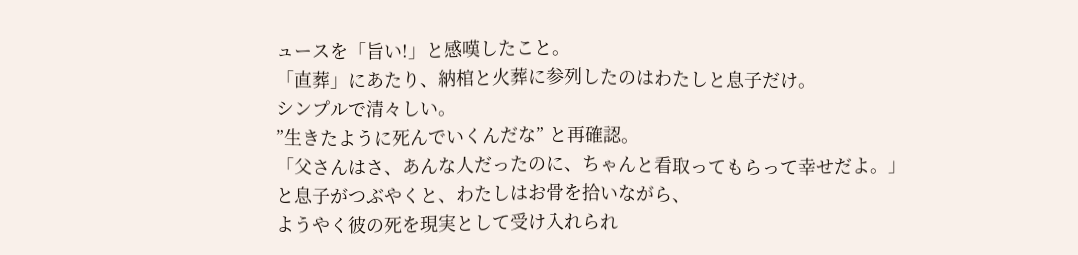ュースを「旨い!」と感嘆したこと。
「直葬」にあたり、納棺と火葬に参列したのはわたしと息子だけ。
シンプルで清々しい。
”生きたように死んでいくんだな” と再確認。
「父さんはさ、あんな人だったのに、ちゃんと看取ってもらって幸せだよ。」
と息子がつぶやくと、わたしはお骨を拾いながら、
ようやく彼の死を現実として受け入れられ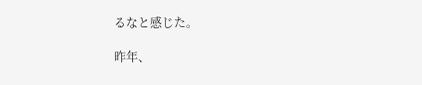るなと感じた。

昨年、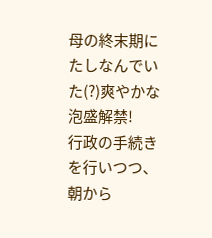母の終末期にたしなんでいた(?)爽やかな泡盛解禁!
行政の手続きを行いつつ、朝から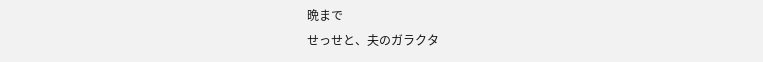晩まで
せっせと、夫のガラクタ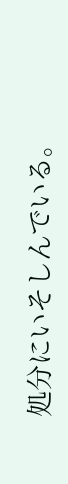処分にいそしんでいる。